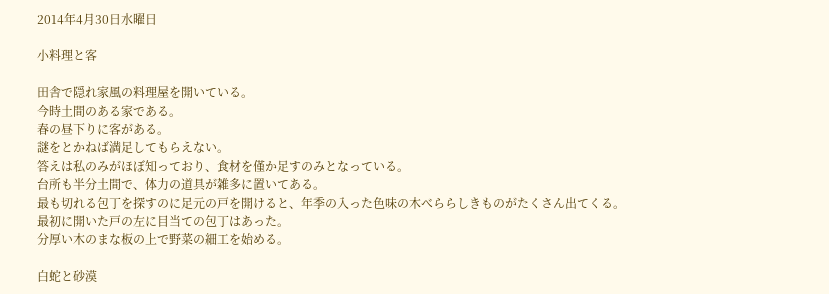2014年4月30日水曜日

小料理と客

田舎で隠れ家風の料理屋を開いている。
今時土間のある家である。
春の昼下りに客がある。
謎をとかねば満足してもらえない。
答えは私のみがほぼ知っており、食材を僅か足すのみとなっている。
台所も半分土間で、体力の道具が雑多に置いてある。
最も切れる包丁を探すのに足元の戸を開けると、年季の入った色味の木べららしきものがたくさん出てくる。
最初に開いた戸の左に目当ての包丁はあった。
分厚い木のまな板の上で野菜の細工を始める。

白蛇と砂漠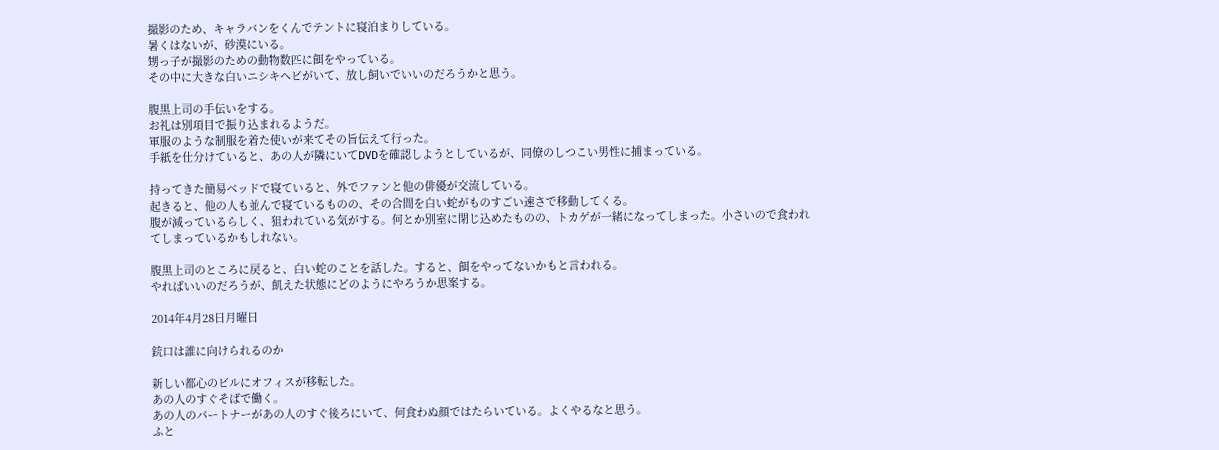撮影のため、キャラバンをくんでテントに寝泊まりしている。
暑くはないが、砂漠にいる。
甥っ子が撮影のための動物数匹に餌をやっている。
その中に大きな白いニシキヘビがいて、放し飼いでいいのだろうかと思う。

腹黒上司の手伝いをする。
お礼は別項目で振り込まれるようだ。
軍服のような制服を着た使いが来てその旨伝えて行った。
手紙を仕分けていると、あの人が隣にいてDVDを確認しようとしているが、同僚のしつこい男性に捕まっている。

持ってきた簡易ベッドで寝ていると、外でファンと他の俳優が交流している。
起きると、他の人も並んで寝ているものの、その合間を白い蛇がものすごい速さで移動してくる。
腹が減っているらしく、狙われている気がする。何とか別室に閉じ込めたものの、トカゲが一緒になってしまった。小さいので食われてしまっているかもしれない。

腹黒上司のところに戻ると、白い蛇のことを話した。すると、餌をやってないかもと言われる。
やればいいのだろうが、飢えた状態にどのようにやろうか思案する。

2014年4月28日月曜日

銃口は誰に向けられるのか

新しい都心のビルにオフィスが移転した。
あの人のすぐそばで働く。
あの人のパートナーがあの人のすぐ後ろにいて、何食わぬ顔ではたらいている。よくやるなと思う。
ふと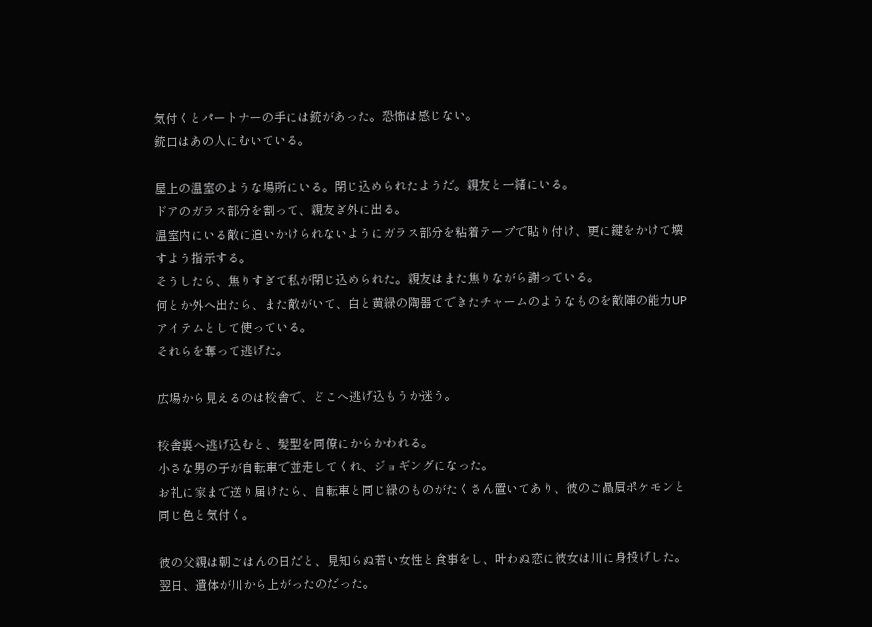気付くとパートナーの手には銃があった。恐怖は感じない。
銃口はあの人にむいている。

屋上の温室のような場所にいる。閉じ込められたようだ。親友と一緒にいる。
ドアのガラス部分を割って、親友ぎ外に出る。
温室内にいる敵に追いかけられないようにガラス部分を粘着テープで貼り付け、更に鍵をかけて壊すよう指示する。
そうしたら、焦りすぎて私が閉じ込められた。親友はまた焦りながら謝っている。
何とか外へ出たら、また敵がいて、白と黄緑の陶器てできたチャームのようなものを敵陣の能力UPアイテムとして使っている。
それらを奪って逃げた。

広場から見えるのは校舎で、どこへ逃げ込もうか迷う。

校舎裏へ逃げ込むと、髪型を同僚にからかわれる。
小さな男の子が自転車で並走してくれ、ジョギングになった。
お礼に家まで送り届けたら、自転車と同じ緑のものがたくさん置いてあり、彼のご贔屓ポケモンと同じ色と気付く。

彼の父親は朝ごはんの日だと、見知らぬ若い女性と食事をし、叶わぬ恋に彼女は川に身投げした。
翌日、遺体が川から上がったのだった。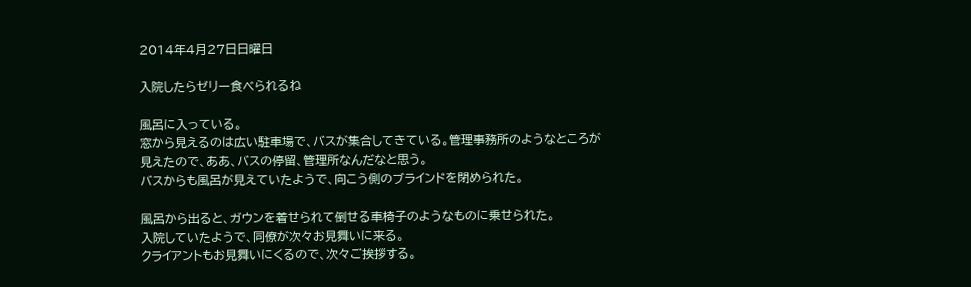2014年4月27日日曜日

入院したらゼリー食べられるね

風呂に入っている。
窓から見えるのは広い駐車場で、バスが集合してきている。管理事務所のようなところが見えたので、ああ、バスの停留、管理所なんだなと思う。
バスからも風呂が見えていたようで、向こう側のブラインドを閉められた。

風呂から出ると、ガウンを着せられて倒せる車椅子のようなものに乗せられた。
入院していたようで、同僚が次々お見舞いに来る。
クライアントもお見舞いにくるので、次々ご挨拶する。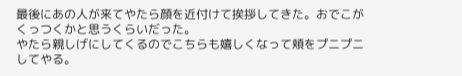最後にあの人が来てやたら顔を近付けて挨拶してきた。おでこがくっつくかと思うくらいだった。
やたら親しげにしてくるのでこちらも嬉しくなって頬をプニプニしてやる。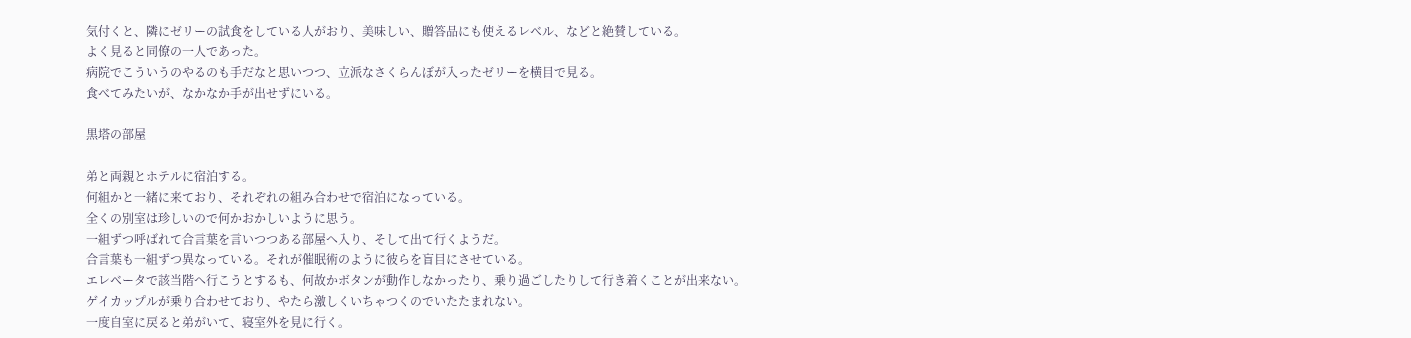気付くと、隣にゼリーの試食をしている人がおり、美味しい、贈答品にも使えるレベル、などと絶賛している。
よく見ると同僚の一人であった。
病院でこういうのやるのも手だなと思いつつ、立派なさくらんぼが入ったゼリーを横目で見る。
食べてみたいが、なかなか手が出せずにいる。

黒塔の部屋

弟と両親とホテルに宿泊する。
何組かと一緒に来ており、それぞれの組み合わせで宿泊になっている。
全くの別室は珍しいので何かおかしいように思う。
一組ずつ呼ばれて合言葉を言いつつある部屋へ入り、そして出て行くようだ。
合言葉も一組ずつ異なっている。それが催眠術のように彼らを盲目にさせている。
エレベータで該当階へ行こうとするも、何故かボタンが動作しなかったり、乗り過ごしたりして行き着くことが出来ない。
ゲイカップルが乗り合わせており、やたら激しくいちゃつくのでいたたまれない。
一度自室に戻ると弟がいて、寝室外を見に行く。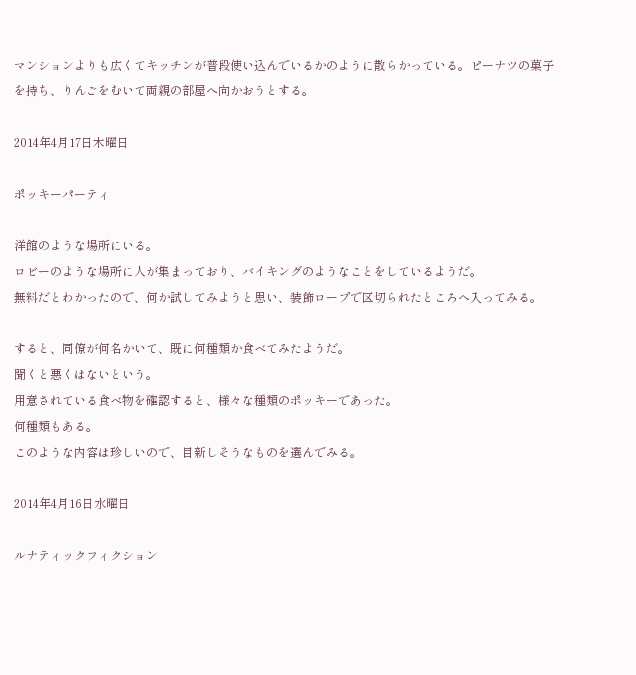マンションよりも広くてキッチンが普段使い込んでいるかのように散らかっている。ピーナツの菓子を持ち、りんごをむいて両親の部屋へ向かおうとする。

2014年4月17日木曜日

ポッキーパーティ

洋館のような場所にいる。
ロビーのような場所に人が集まっており、バイキングのようなことをしているようだ。
無料だとわかったので、何か試してみようと思い、装飾ロープで区切られたところへ入ってみる。

すると、同僚が何名かいて、既に何種類か食べてみたようだ。
聞くと悪くはないという。
用意されている食べ物を確認すると、様々な種類のポッキーであった。
何種類もある。
このような内容は珍しいので、目新しそうなものを選んでみる。

2014年4月16日水曜日

ルナティックフィクション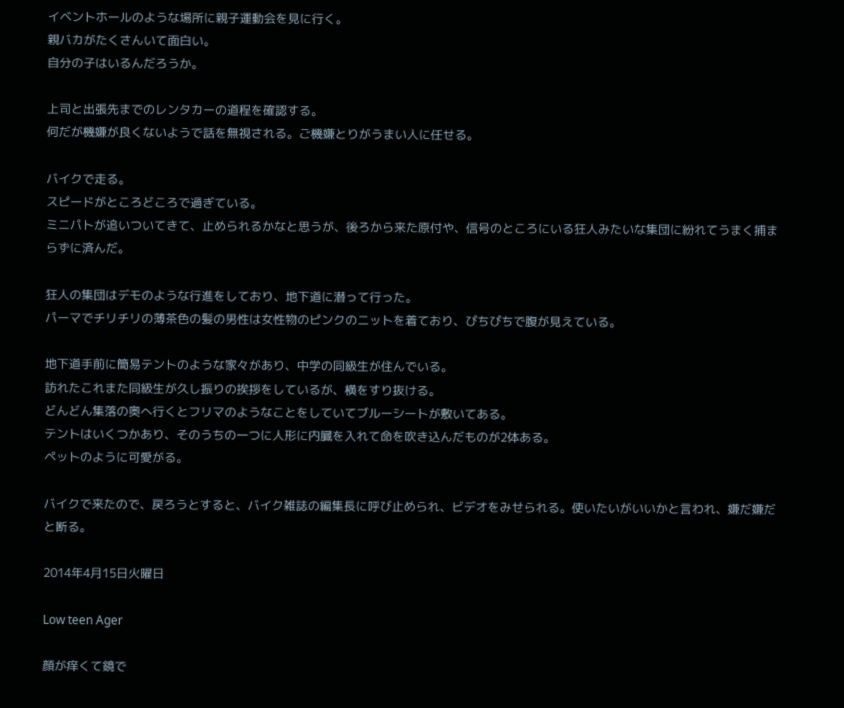イベントホールのような場所に親子運動会を見に行く。
親バカがたくさんいて面白い。
自分の子はいるんだろうか。

上司と出張先までのレンタカーの道程を確認する。
何だが機嫌が良くないようで話を無視される。ご機嫌とりがうまい人に任せる。

バイクで走る。
スピードがところどころで過ぎている。
ミニパトが追いついてきて、止められるかなと思うが、後ろから来た原付や、信号のところにいる狂人みたいな集団に紛れてうまく捕まらずに済んだ。

狂人の集団はデモのような行進をしており、地下道に潜って行った。
パーマでチリチリの薄茶色の髪の男性は女性物のピンクのニットを着ており、ぴちぴちで腹が見えている。

地下道手前に簡易テントのような家々があり、中学の同級生が住んでいる。
訪れたこれまた同級生が久し振りの挨拶をしているが、横をすり抜ける。
どんどん集落の奥へ行くとフリマのようなことをしていてブルーシートが敷いてある。
テントはいくつかあり、そのうちの一つに人形に内臓を入れて命を吹き込んだものが2体ある。
ペットのように可愛がる。

バイクで来たので、戻ろうとすると、バイク雑誌の編集長に呼び止められ、ビデオをみせられる。使いたいがいいかと言われ、嫌だ嫌だと断る。

2014年4月15日火曜日

Low teen Ager

顔が痒くて鏡で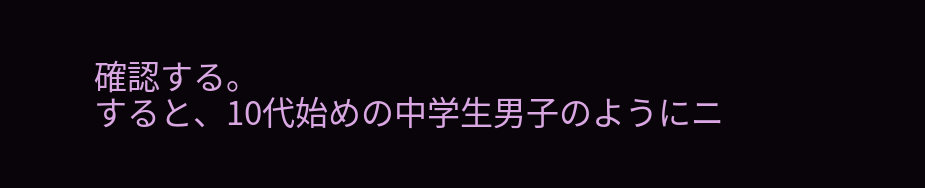確認する。
すると、10代始めの中学生男子のようにニ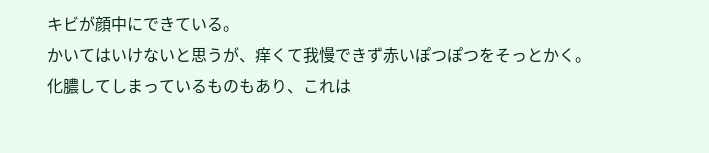キビが顔中にできている。
かいてはいけないと思うが、痒くて我慢できず赤いぽつぽつをそっとかく。
化膿してしまっているものもあり、これは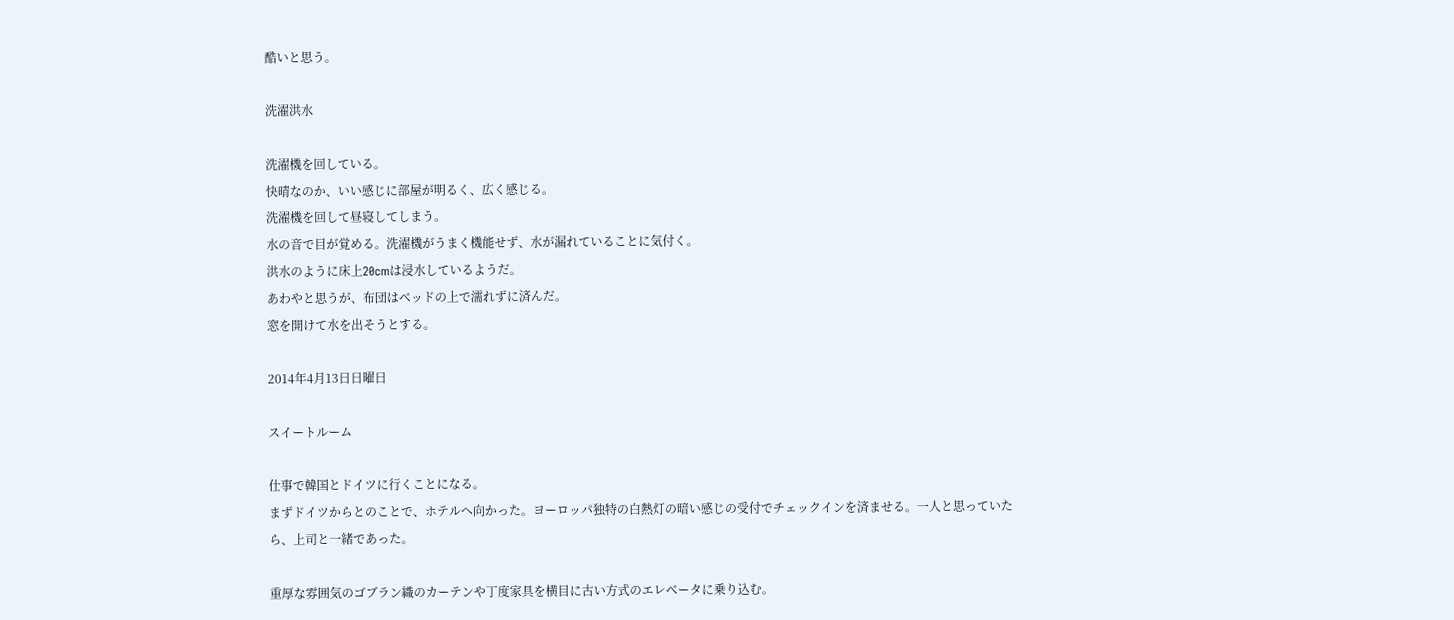酷いと思う。

洗濯洪水

洗濯機を回している。
快晴なのか、いい感じに部屋が明るく、広く感じる。
洗濯機を回して昼寝してしまう。
水の音で目が覚める。洗濯機がうまく機能せず、水が漏れていることに気付く。
洪水のように床上20cmは浸水しているようだ。
あわやと思うが、布団はベッドの上で濡れずに済んだ。
窓を開けて水を出そうとする。

2014年4月13日日曜日

スイートルーム

仕事で韓国とドイツに行くことになる。
まずドイツからとのことで、ホテルへ向かった。ヨーロッパ独特の白熱灯の暗い感じの受付でチェックインを済ませる。一人と思っていたら、上司と一緒であった。

重厚な雰囲気のゴブラン織のカーテンや丁度家具を横目に古い方式のエレベータに乗り込む。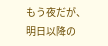もう夜だが、明日以降の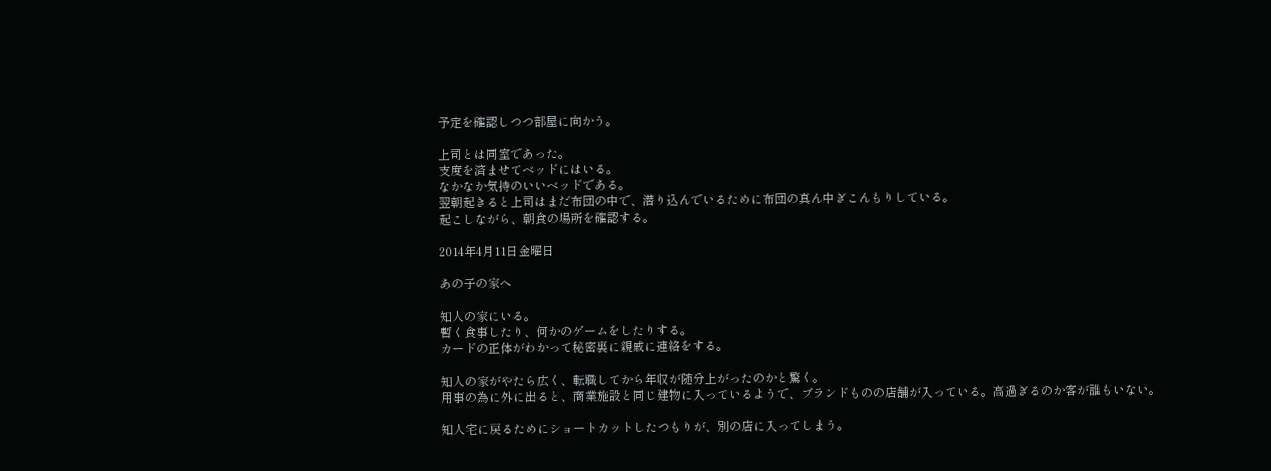予定を確認しつつ部屋に向かう。

上司とは同室であった。
支度を済ませてベッドにはいる。
なかなか気持のいいベッドである。
翌朝起きると上司はまだ布団の中で、潜り込んでいるために布団の真ん中ぎこんもりしている。
起こしながら、朝食の場所を確認する。

2014年4月11日金曜日

あの子の家へ

知人の家にいる。
暫く食事したり、何かのゲームをしたりする。
カードの正体がわかって秘密裏に親戚に連絡をする。

知人の家がやたら広く、転職してから年収が随分上がったのかと驚く。
用事の為に外に出ると、商業施設と同じ建物に入っているようで、ブランドものの店舗が入っている。高過ぎるのか客が誰もいない。

知人宅に戻るためにショートカットしたつもりが、別の店に入ってしまう。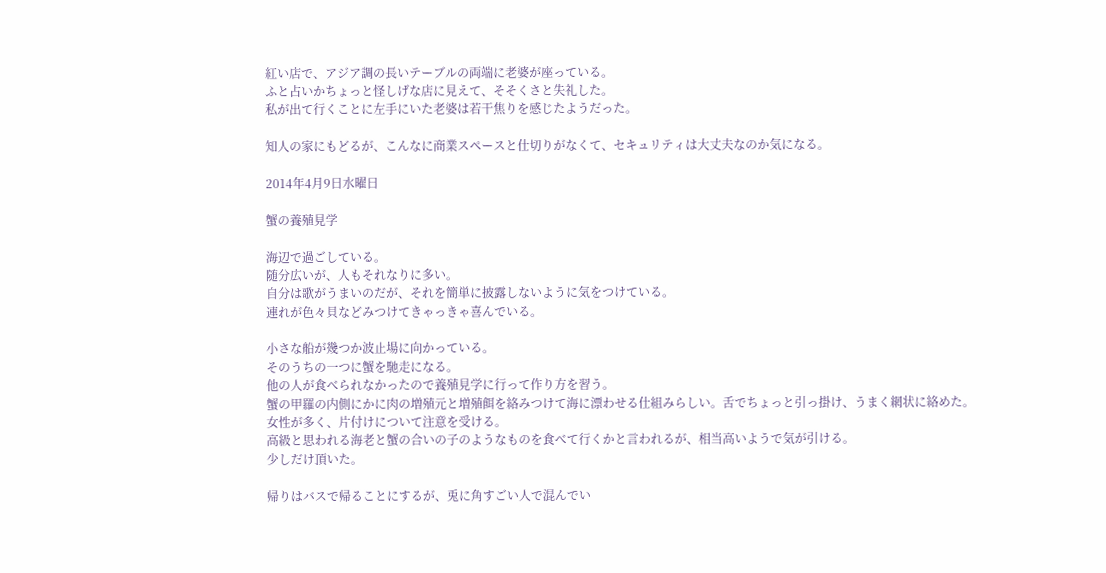紅い店で、アジア調の長いテーブルの両端に老婆が座っている。
ふと占いかちょっと怪しげな店に見えて、そそくさと失礼した。
私が出て行くことに左手にいた老婆は若干焦りを感じたようだった。

知人の家にもどるが、こんなに商業スペースと仕切りがなくて、セキュリティは大丈夫なのか気になる。

2014年4月9日水曜日

蟹の養殖見学

海辺で過ごしている。
随分広いが、人もそれなりに多い。
自分は歌がうまいのだが、それを簡単に披露しないように気をつけている。
連れが色々貝などみつけてきゃっきゃ喜んでいる。

小さな船が幾つか波止場に向かっている。
そのうちの一つに蟹を馳走になる。
他の人が食べられなかったので養殖見学に行って作り方を習う。
蟹の甲羅の内側にかに肉の増殖元と増殖餌を絡みつけて海に漂わせる仕組みらしい。舌でちょっと引っ掛け、うまく網状に絡めた。
女性が多く、片付けについて注意を受ける。
高級と思われる海老と蟹の合いの子のようなものを食べて行くかと言われるが、相当高いようで気が引ける。
少しだけ頂いた。

帰りはバスで帰ることにするが、兎に角すごい人で混んでい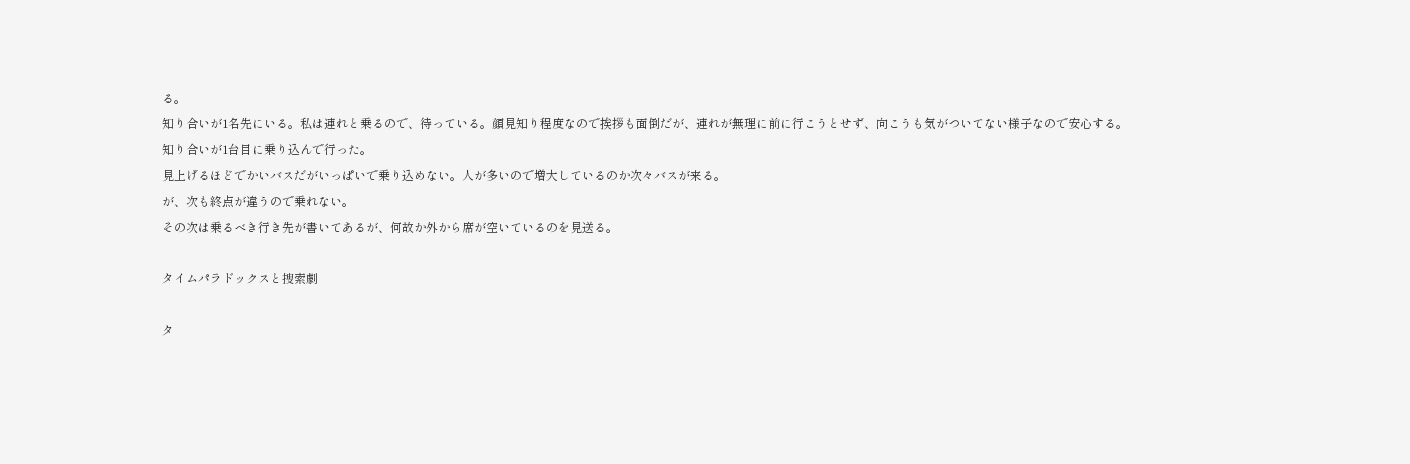る。
知り合いが1名先にいる。私は連れと乗るので、待っている。顔見知り程度なので挨拶も面倒だが、連れが無理に前に行こうとせず、向こうも気がついてない様子なので安心する。
知り合いが1台目に乗り込んで行った。
見上げるほどでかいバスだがいっぱいで乗り込めない。人が多いので増大しているのか次々バスが来る。
が、次も終点が違うので乗れない。
その次は乗るべき行き先が書いてあるが、何故か外から席が空いているのを見送る。

タイムパラドックスと捜索劇

タ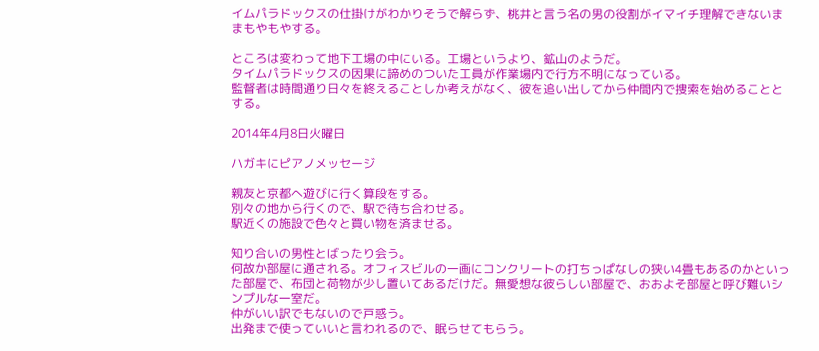イムパラドックスの仕掛けがわかりそうで解らず、桃井と言う名の男の役割がイマイチ理解できないままもやもやする。

ところは変わって地下工場の中にいる。工場というより、鉱山のようだ。
タイムパラドックスの因果に諦めのついた工員が作業場内で行方不明になっている。
監督者は時間通り日々を終えることしか考えがなく、彼を追い出してから仲間内で捜索を始めることとする。

2014年4月8日火曜日

ハガキにピアノメッセージ

親友と京都へ遊びに行く算段をする。
別々の地から行くので、駅で待ち合わせる。
駅近くの施設で色々と買い物を済ませる。

知り合いの男性とばったり会う。
何故か部屋に通される。オフィスビルの一画にコンクリートの打ちっぱなしの狭い4畳もあるのかといった部屋で、布団と荷物が少し置いてあるだけだ。無愛想な彼らしい部屋で、おおよそ部屋と呼び難いシンプルな一室だ。
仲がいい訳でもないので戸惑う。
出発まで使っていいと言われるので、眠らせてもらう。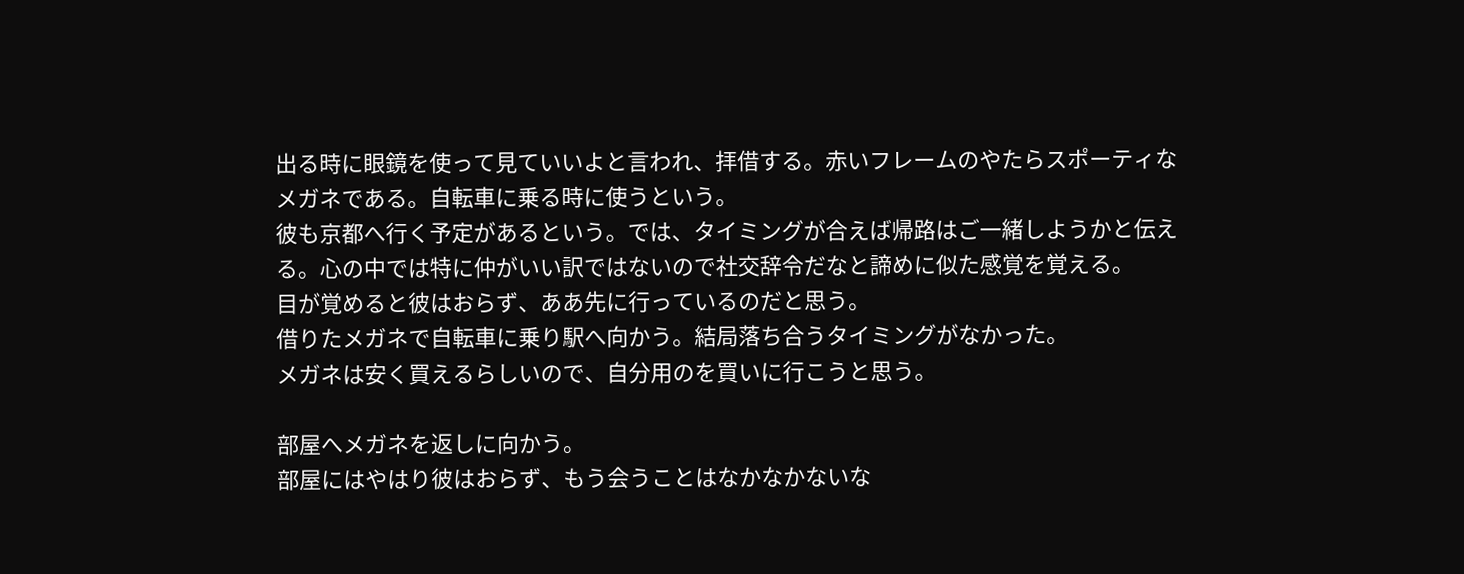出る時に眼鏡を使って見ていいよと言われ、拝借する。赤いフレームのやたらスポーティなメガネである。自転車に乗る時に使うという。
彼も京都へ行く予定があるという。では、タイミングが合えば帰路はご一緒しようかと伝える。心の中では特に仲がいい訳ではないので社交辞令だなと諦めに似た感覚を覚える。
目が覚めると彼はおらず、ああ先に行っているのだと思う。
借りたメガネで自転車に乗り駅へ向かう。結局落ち合うタイミングがなかった。
メガネは安く買えるらしいので、自分用のを買いに行こうと思う。

部屋へメガネを返しに向かう。
部屋にはやはり彼はおらず、もう会うことはなかなかないな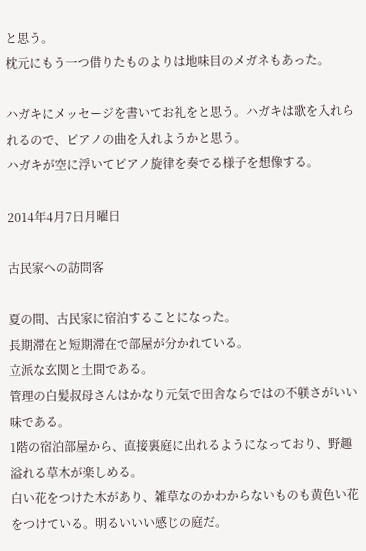と思う。
枕元にもう一つ借りたものよりは地味目のメガネもあった。

ハガキにメッセージを書いてお礼をと思う。ハガキは歌を入れられるので、ピアノの曲を入れようかと思う。
ハガキが空に浮いてピアノ旋律を奏でる様子を想像する。

2014年4月7日月曜日

古民家への訪問客

夏の間、古民家に宿泊することになった。
長期滞在と短期滞在で部屋が分かれている。
立派な玄関と土間である。
管理の白髪叔母さんはかなり元気で田舎ならではの不躾さがいい味である。
1階の宿泊部屋から、直接裏庭に出れるようになっており、野趣溢れる草木が楽しめる。
白い花をつけた木があり、雑草なのかわからないものも黄色い花をつけている。明るいいい感じの庭だ。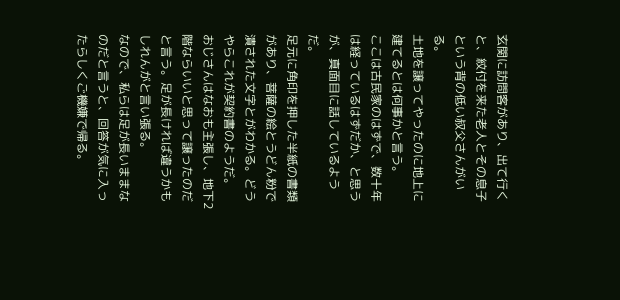玄関に訪問客があり、出て行くと、紋付を来た老人とその息子という背の低い叔父さんがいる。
土地を譲ってやったのに地上に建てるとは何事かと言う。
ここは古民家のはずで、数十年は経っているはずだか、と思うが、真面目に話しているようだ。
足元に角印を押した半紙の書類があり、菩薩の絵とうどん粉で潰された文字とがわかる。どうやらこれが契約書のようだ。
おじさんはなおも主張し、地下2階ならいいと思って譲ったのだと言う。足が長ければ違うかもしれんがと言い張る。
なので、私らは足が長いままなのだと言うと、回答が気に入ったらしくご機嫌で帰る。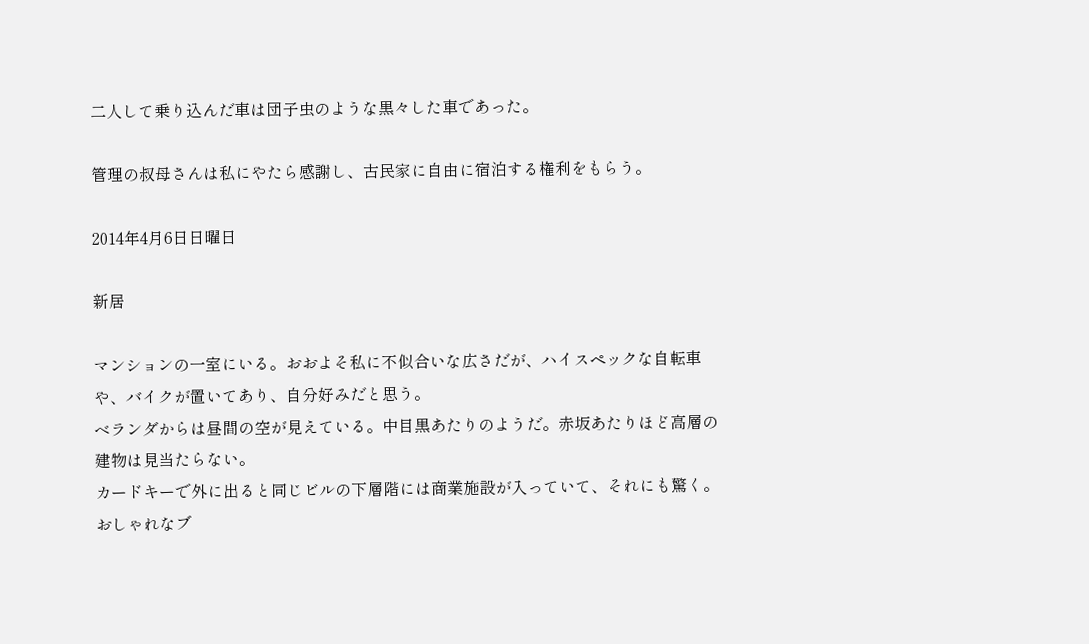二人して乗り込んだ車は団子虫のような黒々した車であった。

管理の叔母さんは私にやたら感謝し、古民家に自由に宿泊する権利をもらう。

2014年4月6日日曜日

新居

マンションの一室にいる。おおよそ私に不似合いな広さだが、ハイスペックな自転車や、バイクが置いてあり、自分好みだと思う。
ベランダからは昼間の空が見えている。中目黒あたりのようだ。赤坂あたりほど高層の建物は見当たらない。
カードキーで外に出ると同じビルの下層階には商業施設が入っていて、それにも驚く。おしゃれなブ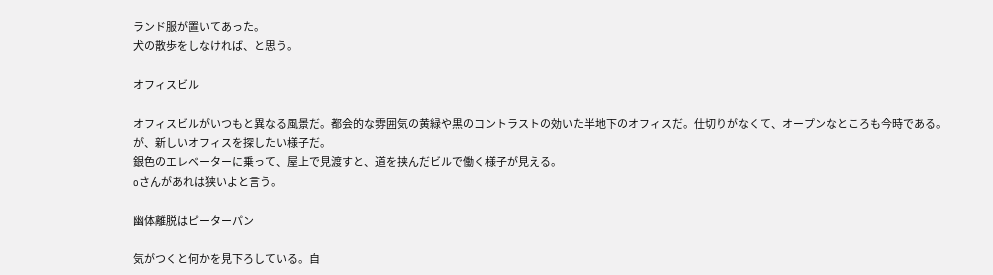ランド服が置いてあった。
犬の散歩をしなければ、と思う。

オフィスビル

オフィスビルがいつもと異なる風景だ。都会的な雰囲気の黄緑や黒のコントラストの効いた半地下のオフィスだ。仕切りがなくて、オープンなところも今時である。
が、新しいオフィスを探したい様子だ。
銀色のエレベーターに乗って、屋上で見渡すと、道を挟んだビルで働く様子が見える。
oさんがあれは狭いよと言う。

幽体離脱はピーターパン

気がつくと何かを見下ろしている。自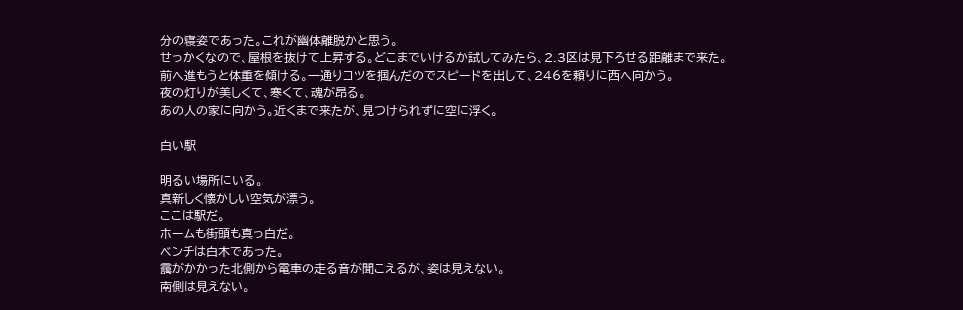分の寝姿であった。これが幽体離脱かと思う。
せっかくなので、屋根を抜けて上昇する。どこまでいけるか試してみたら、2.3区は見下ろせる距離まで来た。
前へ進もうと体重を傾ける。一通りコツを掴んだのでスピードを出して、246を頼りに西へ向かう。
夜の灯りが美しくて、寒くて、魂が昂る。
あの人の家に向かう。近くまで来たが、見つけられずに空に浮く。

白い駅

明るい場所にいる。
真新しく懐かしい空気が漂う。
ここは駅だ。
ホームも街頭も真っ白だ。
ベンチは白木であった。
靄がかかった北側から電車の走る音が聞こえるが、姿は見えない。
南側は見えない。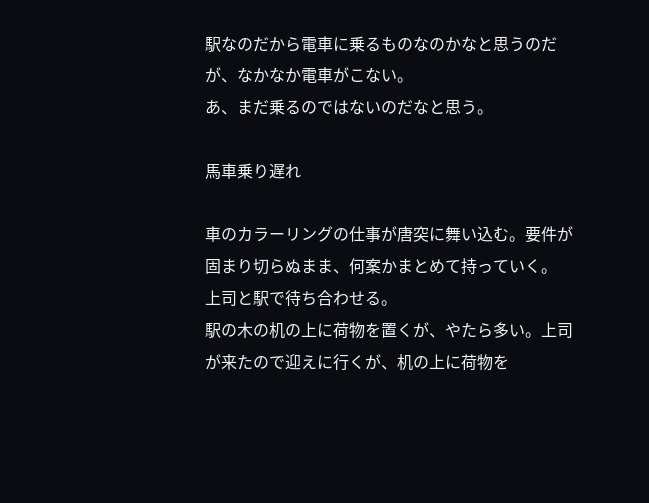駅なのだから電車に乗るものなのかなと思うのだが、なかなか電車がこない。
あ、まだ乗るのではないのだなと思う。

馬車乗り遅れ

車のカラーリングの仕事が唐突に舞い込む。要件が固まり切らぬまま、何案かまとめて持っていく。
上司と駅で待ち合わせる。
駅の木の机の上に荷物を置くが、やたら多い。上司が来たので迎えに行くが、机の上に荷物を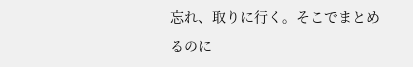忘れ、取りに行く。そこでまとめるのに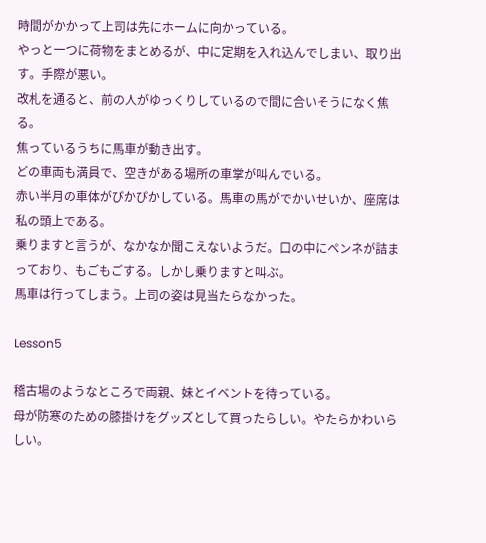時間がかかって上司は先にホームに向かっている。
やっと一つに荷物をまとめるが、中に定期を入れ込んでしまい、取り出す。手際が悪い。
改札を通ると、前の人がゆっくりしているので間に合いそうになく焦る。
焦っているうちに馬車が動き出す。
どの車両も満員で、空きがある場所の車掌が叫んでいる。
赤い半月の車体がぴかぴかしている。馬車の馬がでかいせいか、座席は私の頭上である。
乗りますと言うが、なかなか聞こえないようだ。口の中にペンネが詰まっており、もごもごする。しかし乗りますと叫ぶ。
馬車は行ってしまう。上司の姿は見当たらなかった。

Lesson5

稽古場のようなところで両親、妹とイベントを待っている。
母が防寒のための膝掛けをグッズとして買ったらしい。やたらかわいらしい。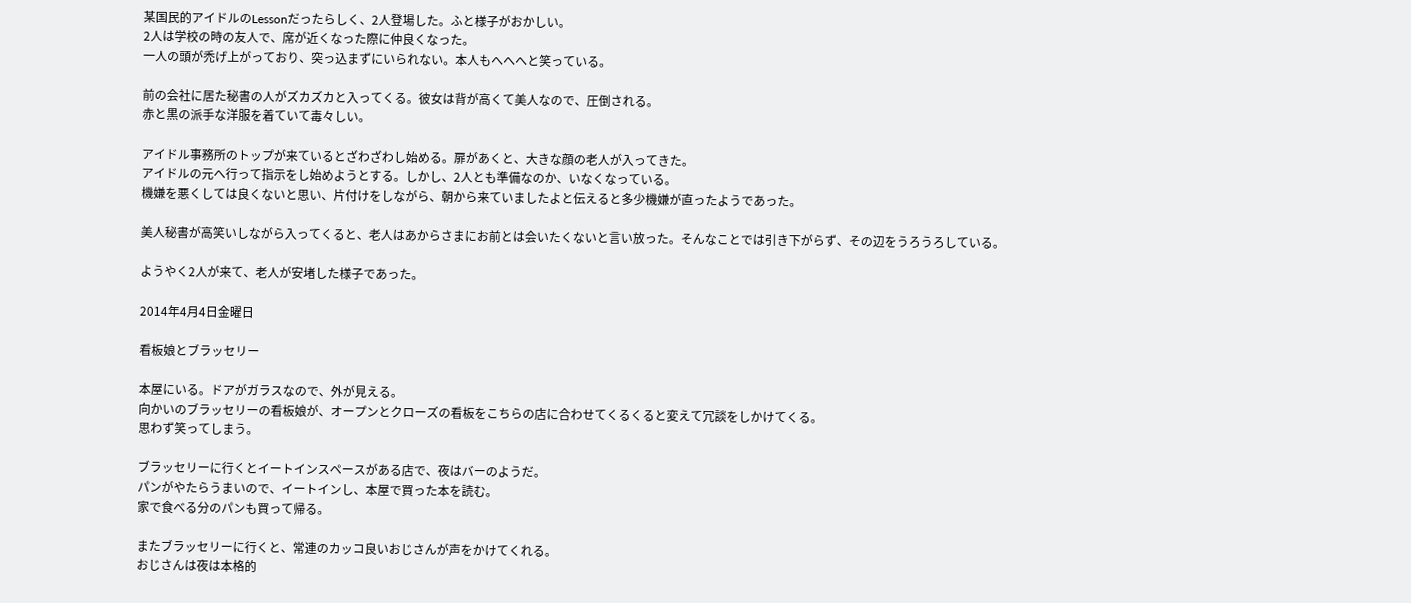某国民的アイドルのLessonだったらしく、2人登場した。ふと様子がおかしい。
2人は学校の時の友人で、席が近くなった際に仲良くなった。
一人の頭が禿げ上がっており、突っ込まずにいられない。本人もへへへと笑っている。

前の会社に居た秘書の人がズカズカと入ってくる。彼女は背が高くて美人なので、圧倒される。
赤と黒の派手な洋服を着ていて毒々しい。

アイドル事務所のトップが来ているとざわざわし始める。扉があくと、大きな顔の老人が入ってきた。
アイドルの元へ行って指示をし始めようとする。しかし、2人とも準備なのか、いなくなっている。
機嫌を悪くしては良くないと思い、片付けをしながら、朝から来ていましたよと伝えると多少機嫌が直ったようであった。

美人秘書が高笑いしながら入ってくると、老人はあからさまにお前とは会いたくないと言い放った。そんなことでは引き下がらず、その辺をうろうろしている。

ようやく2人が来て、老人が安堵した様子であった。

2014年4月4日金曜日

看板娘とブラッセリー

本屋にいる。ドアがガラスなので、外が見える。
向かいのブラッセリーの看板娘が、オープンとクローズの看板をこちらの店に合わせてくるくると変えて冗談をしかけてくる。
思わず笑ってしまう。

ブラッセリーに行くとイートインスペースがある店で、夜はバーのようだ。
パンがやたらうまいので、イートインし、本屋で買った本を読む。
家で食べる分のパンも買って帰る。

またブラッセリーに行くと、常連のカッコ良いおじさんが声をかけてくれる。
おじさんは夜は本格的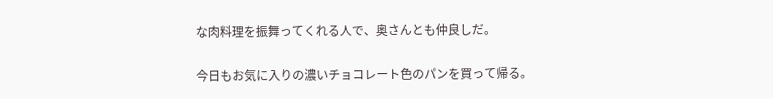な肉料理を振舞ってくれる人で、奥さんとも仲良しだ。

今日もお気に入りの濃いチョコレート色のパンを買って帰る。